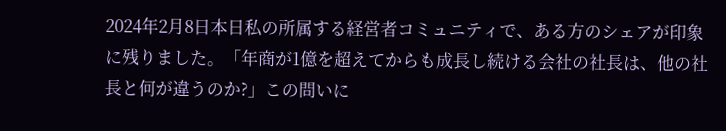2024年2月8日本日私の所属する経営者コミュニティで、ある方のシェアが印象に残りました。「年商が1億を超えてからも成長し続ける会社の社長は、他の社長と何が違うのか?」この問いに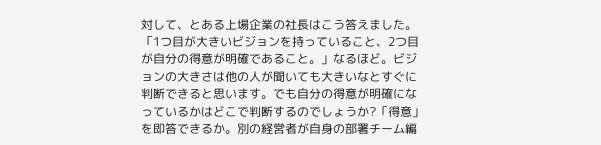対して、とある上場企業の社長はこう答えました。「1つ目が大きいビジョンを持っていること、2つ目が自分の得意が明確であること。」なるほど。ビジョンの大きさは他の人が聞いても大きいなとすぐに判断できると思います。でも自分の得意が明確になっているかはどこで判断するのでしょうか?「得意」を即答できるか。別の経営者が自身の部署チーム編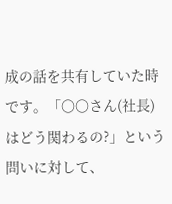成の話を共有していた時です。「〇〇さん(社長)はどう関わるの?」という問いに対して、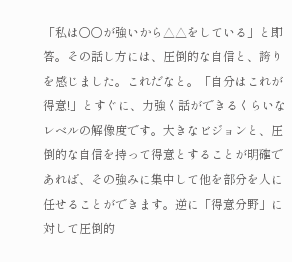「私は〇〇が強いから△△をしている」と即答。その話し方には、圧倒的な自信と、誇りを感じました。これだなと。「自分はこれが得意!」とすぐに、力強く話ができるくらいなレベルの解像度です。大きなビジョンと、圧倒的な自信を持って得意とすることが明確であれば、その強みに集中して他を部分を人に任せることができます。逆に「得意分野」に対して圧倒的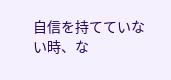自信を持てていない時、な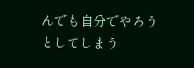んでも自分でやろうとしてしまう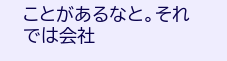ことがあるなと。それでは会社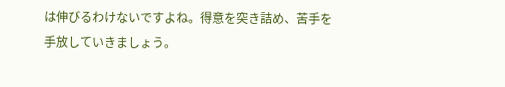は伸びるわけないですよね。得意を突き詰め、苦手を手放していきましょう。